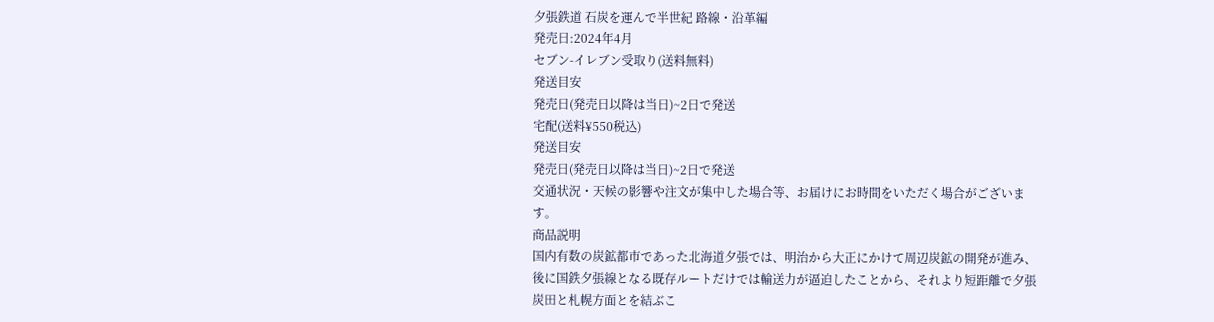夕張鉄道 石炭を運んで半世紀 路線・沿革編
発売日:2024年4月
セブン-イレブン受取り(送料無料)
発送目安
発売日(発売日以降は当日)~2日で発送
宅配(送料¥550税込)
発送目安
発売日(発売日以降は当日)~2日で発送
交通状況・天候の影響や注文が集中した場合等、お届けにお時間をいただく場合がございます。
商品説明
国内有数の炭鉱都市であった北海道夕張では、明治から大正にかけて周辺炭鉱の開発が進み、後に国鉄夕張線となる既存ルートだけでは輸送力が逼迫したことから、それより短距離で夕張炭田と札幌方面とを結ぶこ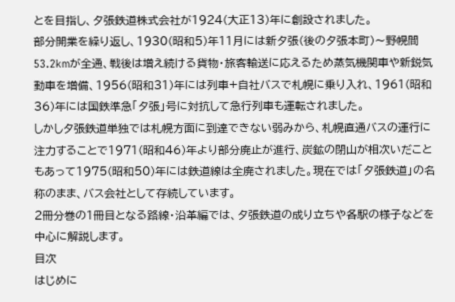とを目指し、夕張鉄道株式会社が1924(大正13)年に創設されました。
部分開業を繰り返し、1930(昭和5)年11月には新夕張(後の夕張本町)〜野幌間53.2kmが全通、戦後は増え続ける貨物・旅客輸送に応えるため蒸気機関車や新鋭気動車を増備、1956(昭和31)年には列車+自社バスで札幌に乗り入れ、1961(昭和36)年には国鉄準急「夕張」号に対抗して急行列車も運転されました。
しかし夕張鉄道単独では札幌方面に到達できない弱みから、札幌直通バスの運行に注力することで1971(昭和46)年より部分廃止が進行、炭鉱の閉山が相次いだこともあって1975(昭和50)年には鉄道線は全廃されました。現在では「夕張鉄道」の名称のまま、バス会社として存続しています。
2冊分巻の1冊目となる路線・沿革編では、夕張鉄道の成り立ちや各駅の様子などを中心に解説します。
目次
はじめに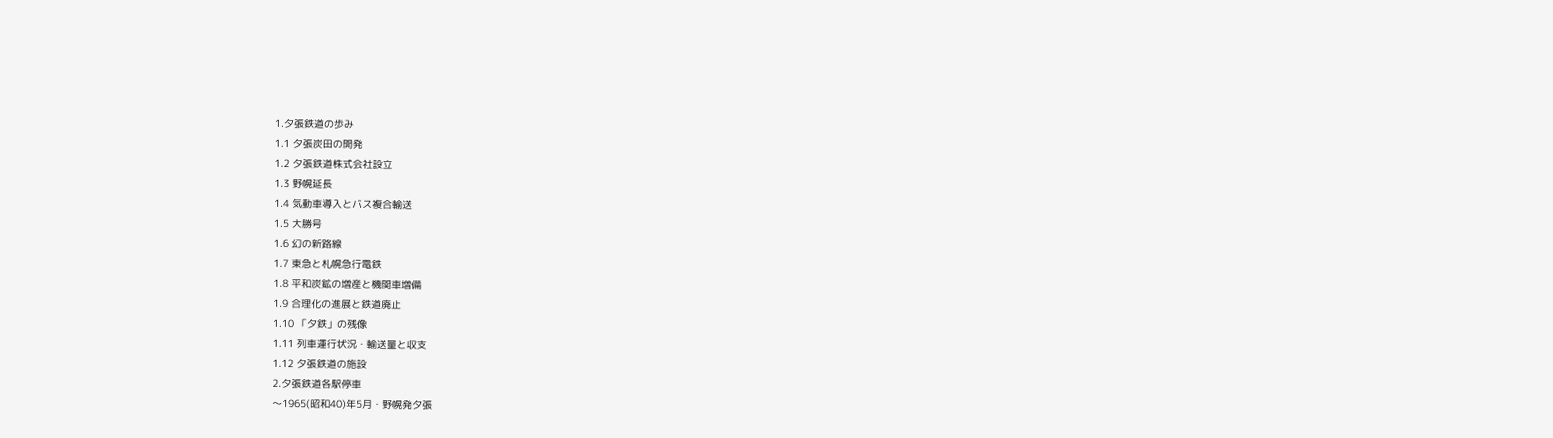1.夕張鉄道の歩み
1.1 夕張炭田の開発
1.2 夕張鉄道株式会社設立
1.3 野幌延長
1.4 気動車導入とバス複合輸送
1.5 大勝号
1.6 幻の新路線
1.7 東急と札幌急行電鉄
1.8 平和炭鉱の増産と機関車増備
1.9 合理化の進展と鉄道廃止
1.10 「夕鉄」の残像
1.11 列車運行状況・輸送量と収支
1.12 夕張鉄道の施設
2.夕張鉄道各駅停車
〜1965(昭和40)年5月・野幌発夕張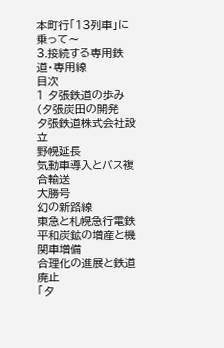本町行「13列車」に乗って〜
3.接続する専用鉄道・専用線
目次
1 夕張鉄道の歩み(夕張炭田の開発
夕張鉄道株式会社設立
野幌延長
気動車導入とバス複合輸送
大勝号
幻の新路線
東急と札幌急行電鉄
平和炭鉱の増産と機関車増備
合理化の進展と鉄道廃止
「夕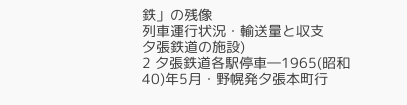鉄」の残像
列車運行状況・輸送量と収支
夕張鉄道の施設)
2 夕張鉄道各駅停車―1965(昭和40)年5月・野幌発夕張本町行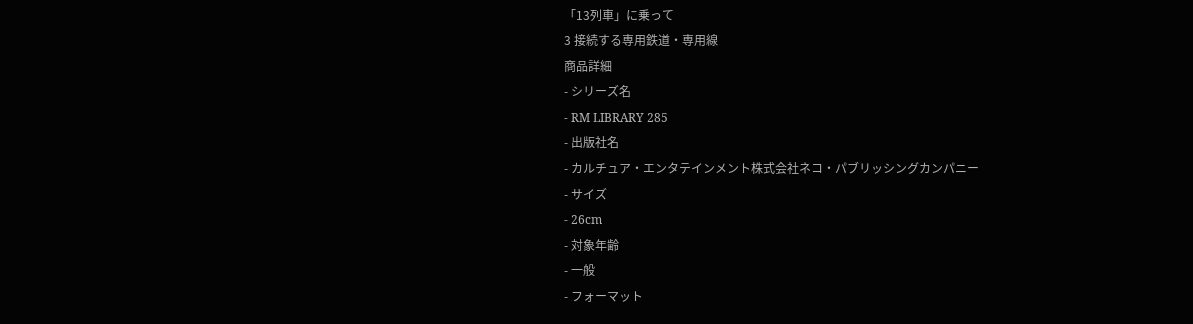「13列車」に乗って
3 接続する専用鉄道・専用線
商品詳細
- シリーズ名
- RM LIBRARY 285
- 出版社名
- カルチュア・エンタテインメント株式会社ネコ・パブリッシングカンパニー
- サイズ
- 26cm
- 対象年齢
- 一般
- フォーマット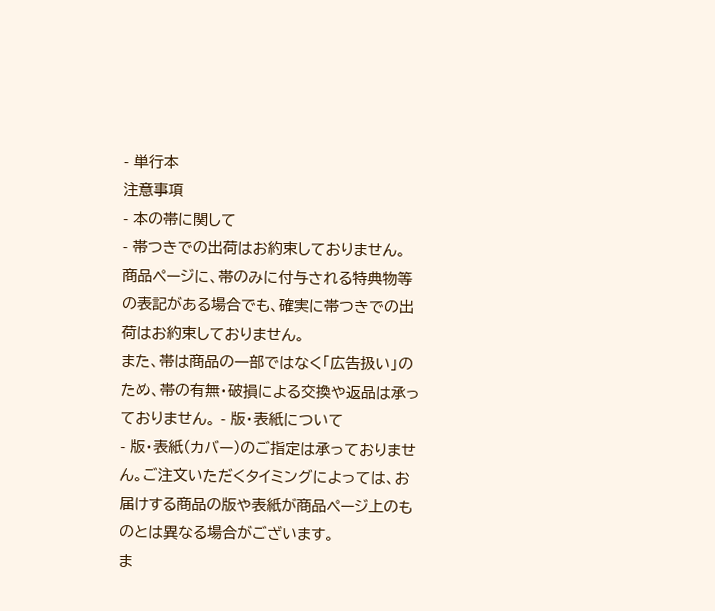- 単行本
注意事項
- 本の帯に関して
- 帯つきでの出荷はお約束しておりません。
商品ページに、帯のみに付与される特典物等の表記がある場合でも、確実に帯つきでの出荷はお約束しておりません。
また、帯は商品の一部ではなく「広告扱い」のため、帯の有無・破損による交換や返品は承っておりません。 - 版・表紙について
- 版・表紙(カバー)のご指定は承っておりません。ご注文いただくタイミングによっては、お届けする商品の版や表紙が商品ページ上のものとは異なる場合がございます。
ま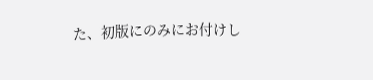た、初版にのみにお付けし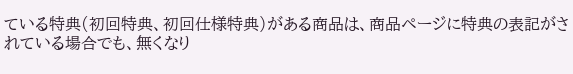ている特典(初回特典、初回仕様特典)がある商品は、商品ページに特典の表記がされている場合でも、無くなり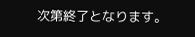次第終了となります。